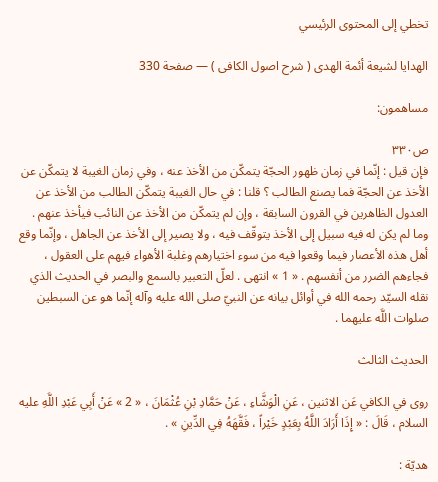تخطي إلى المحتوى الرئيسي

الهدايا لشيعة أئمة الهدى ( شرح اصول الكافى ) — صفحة 330

مساهمون:

ص٣٣٠
فإن قيل : إنّما في زمان ظهور الحجّة يتمكّن من الأخذ عنه ، وفي زمان الغيبة لا يتمكّن عن الأخذ عن الحجّة فما يصنع الطالب ؟ قلنا : في حال الغيبة يتمكّن الطالب من الأخذ عن العدول الظاهرين في القرون السابقة ، وإن لم يتمكّن من الأخذ عن النائب فيأخذ عنهم . وما لم يكن له فيه سبيل إلى الأخذ يتوقّف فيه ، ولا يصير إلى الأخذ عن الجاهل ، وإنّما وقع أهل هذه الأعصار فيما وقعوا فيه من سوء اختيارهم وغلبة الأهواء فيهم على العقول ، فجاءهم الضرر من أنفسهم . « 1 » انتهى . لعلّ التعبير بالسمع والبصر في الحديث الذي نقله السيّد رحمه الله في أوائل بيانه عن النبيّ صلى الله عليه وآله إنّما هو عن السبطين صلوات اللَّه عليهما .

الحديث الثالث

روى في الكافي عَن الاثنين ، عَنِ الْوَشَّاءِ ، عَنْ حَمَّادِ بْنِ عُثْمَانَ ، « 2 » عَنْ أَبِي عَبْدِ اللَّهِ عليه السلام ، قَالَ : « إِذَا أَرَادَ اللَّهُ بِعَبْدٍ خَيْراً ، فَقَّهَهُ فِي الدِّينِ » .

هديّة :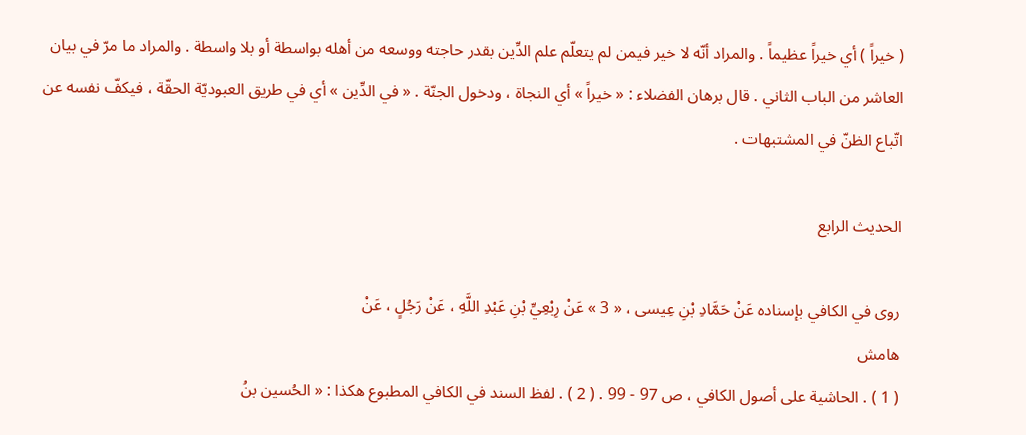( خيراً ) أي خيراً عظيماً . والمراد أنّه لا خير فيمن لم يتعلّم علم الدِّين بقدر حاجته ووسعه من أهله بواسطة أو بلا واسطة . والمراد ما مرّ في بيان العاشر من الباب الثاني . قال برهان الفضلاء : « خيراً » أي النجاة ، ودخول الجنّة . « في الدِّين » أي في طريق العبوديّة الحقّة ، فيكفّ نفسه عن اتّباع الظنّ في المشتبهات .

الحديث الرابع

روى في الكافي بإسناده عَنْ حَمَّادِ بْنِ عِيسى ، « 3 » عَنْ رِبْعِيِّ بْنِ عَبْدِ اللَّهِ ، عَنْ رَجُلٍ ، عَنْ
هامش
( 1 ) . الحاشية على أصول الكافي ، ص 97 - 99 . ( 2 ) . لفظ السند في الكافي المطبوع هكذا : « الحُسين بنُ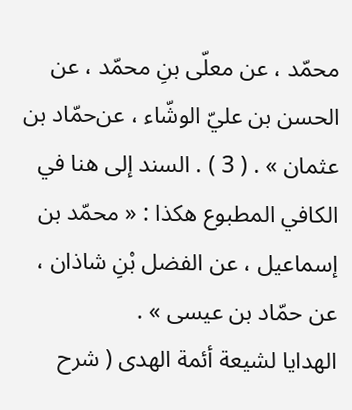محمّد ، عن معلّى بنِ محمّد ، عن الحسن بن عليّ الوشّاء ، عن‌حمّاد بن عثمان » . ( 3 ) . السند إلى هنا في الكافي المطبوع هكذا : « محمّد بن إسماعيل ، عن الفضل بْنِ شاذان ، عن حمّاد بن عيسى » .
الهدايا لشيعة أئمة الهدى ( شرح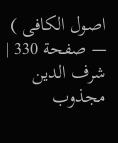اصول الكافى ) — صفحة 330 | شرف الدين مجذوب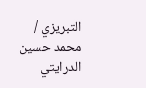التبريزي / محمد حسين الدرايتي